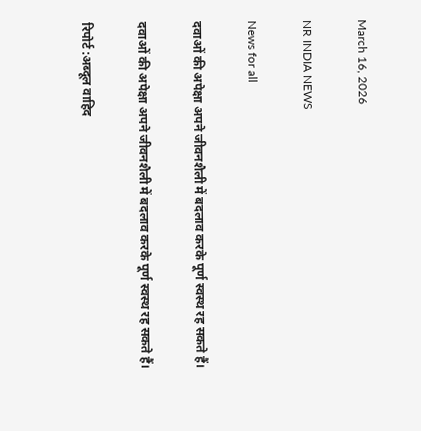March 16, 2026

NR INDIA NEWS

News for all

दवाओं की अपेक्षा अपने जीवनशैली में बदलाव करके पूर्ण स्वस्थ रह सकते हैं।

दवाओं की अपेक्षा अपने जीवनशैली में बदलाव करके पूर्ण स्वस्थ रह सकते हैं।

रिपोर्ट :अब्दूल वाहिद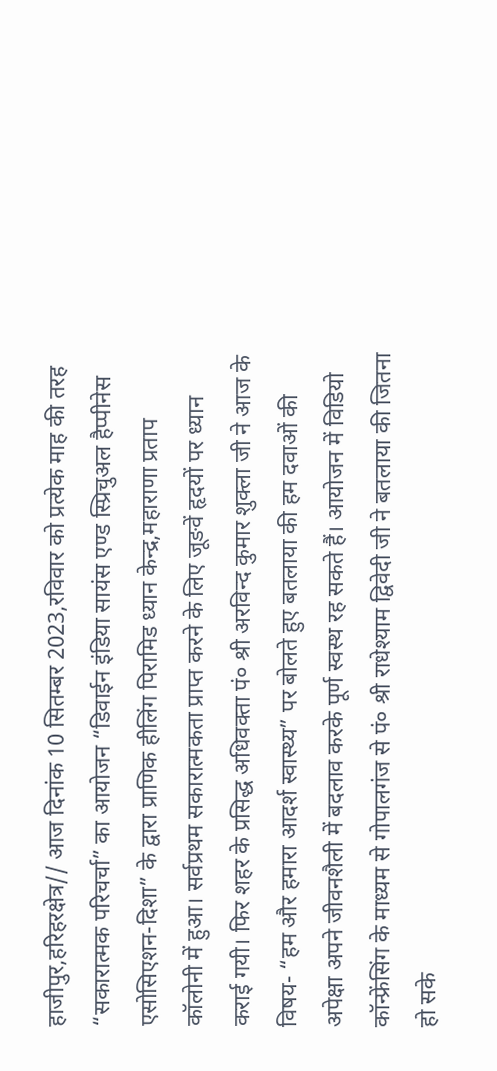हाजीपुर,हरिहरक्षेत्र// आज दिनांक 10 सितम्बर 2023,रविवार को प्रत्येक माह की तरह “सकारात्मक परिचर्चा” का आयोजन “डिवाईन इंडिया सायंस एण्ड स्प्रिचुअल हैप्पीनेस एसोसिएशन-दिशा” के द्वारा प्राणिक हीलिंग पिरामिड ध्यान केन्द्र,महाराणा प्रताप कॉलोनी में हुआ। सर्वप्रथम सकारात्मकता प्राप्त करने के लिए जूङवें हृदयों पर ध्यान कराई गयी। फिर शहर के प्रसिद्ध अधिवक्ता पं० श्री अरविन्द कुमार शुक्ला जी ने आज के विषय- “हम और हमारा आदर्श स्वास्थ्य” पर बोलते हुए बतलाया की हम दवाओं की अपेक्षा अपने जीवनशैली में बदलाव करके पूर्ण स्वस्थ रह सकते हैं। आयोजन में विडियो कॉन्फ्रेंसिंग के माध्यम से गोपालगंज से पं० श्री राधेश्याम द्विवेदी जी ने बतलाया की जितना हो सके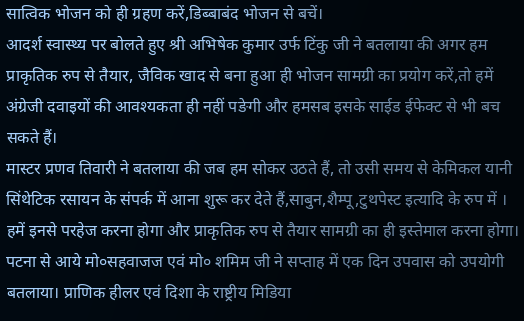सात्विक भोजन को ही ग्रहण करें,डिब्बाबंद भोजन से बचें।
आदर्श स्वास्थ्य पर बोलते हुए श्री अभिषेक कुमार उर्फ टिंकु जी ने बतलाया की अगर हम प्राकृतिक रुप से तैयार, जैविक खाद से बना हुआ ही भोजन सामग्री का प्रयोग करें,तो हमें अंग्रेजी दवाइयों की आवश्यकता ही नहीं पङेगी और हमसब इसके साईड ईफेक्ट से भी बच सकते हैं।
मास्टर प्रणव तिवारी ने बतलाया की जब हम सोकर उठते हैं, तो उसी समय से केमिकल यानी सिंथेटिक रसायन के संपर्क में आना शुरू कर देते हैं,साबुन,शैम्पू,टुथपेस्ट इत्यादि के रुप में । हमें इनसे परहेज करना होगा और प्राकृतिक रुप से तैयार सामग्री का ही इस्तेमाल करना होगा। पटना से आये मो०सहवाजज एवं मो० शमिम जी ने सप्ताह में एक दिन उपवास को उपयोगी बतलाया। प्राणिक हीलर एवं दिशा के राष्ट्रीय मिडिया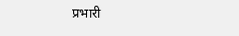प्रभारी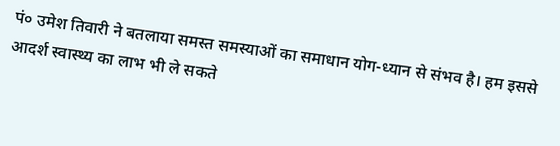पं० उमेश तिवारी ने बतलाया समस्त समस्याओं का समाधान योग-ध्यान से संभव है। हम इससे आदर्श स्वास्थ्य का लाभ भी ले सकते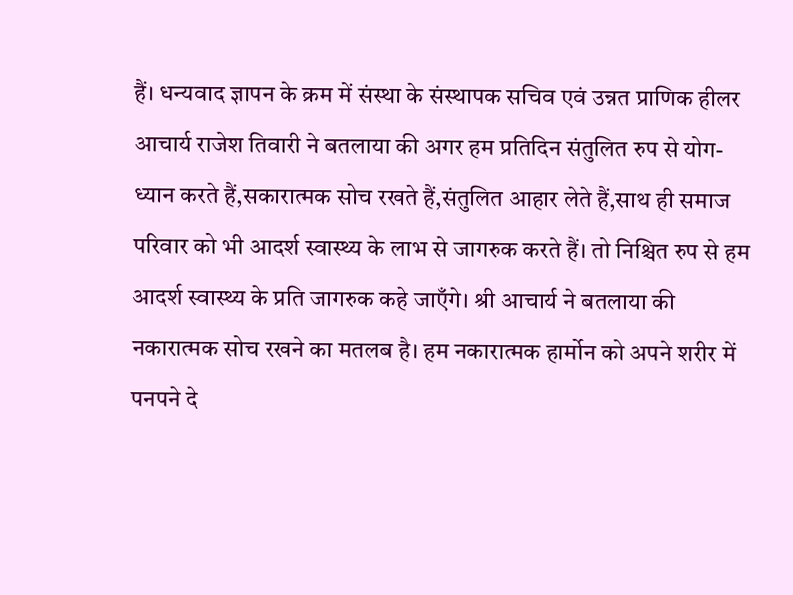हैं। धन्यवाद ज्ञापन के क्रम में संस्था के संस्थापक सचिव एवं उन्नत प्राणिक हीलर आचार्य राजेश तिवारी ने बतलाया की अगर हम प्रतिदिन संतुलित रुप से योग-ध्यान करते हैं,सकारात्मक सोच रखते हैं,संतुलित आहार लेते हैं,साथ ही समाज परिवार को भी आदर्श स्वास्थ्य के लाभ से जागरुक करते हैं। तो निश्चित रुप से हम आदर्श स्वास्थ्य के प्रति जागरुक कहे जाएँगे। श्री आचार्य ने बतलाया की नकारात्मक सोच रखने का मतलब है। हम नकारात्मक हार्मोन को अपने शरीर में पनपने दे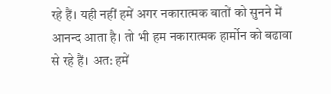रहे हैं। यही नहीं हमें अगर नकारात्मक बातों को सुनने में आनन्द आता है। तो भी हम नकारात्मक हार्मोन को बढावा से रहे हैं। अत: हमें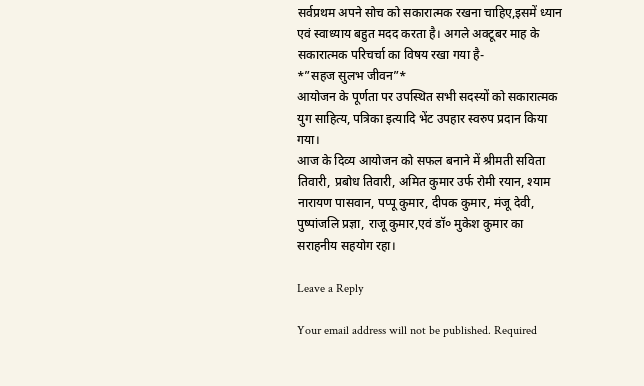सर्वप्रथम अपने सोच को सकारात्मक रखना चाहिए,इसमें ध्यान एवं स्वाध्याय बहुत मदद करता है। अगले अक्टूबर माह के सकारात्मक परिचर्चा का विषय रखा गया है-
*”सहज सुलभ जीवन”*
आयोजन के पूर्णता पर उपस्थित सभी सदस्यों को सकारात्मक युग साहित्य, पत्रिका इत्यादि भेंट उपहार स्वरुप प्रदान किया गया।
आज के दिव्य आयोजन को सफल बनाने में श्रीमती सविता तिवारी, प्रबोध तिवारी, अमित कुमार उर्फ रोमी रयान, श्याम नारायण पासवान, पप्पू कुमार, दीपक कुमार, मंजू देवी, पुष्पांजलि प्रज्ञा, राजू कुमार,एवं डॉ० मुकेश कुमार का सराहनीय सहयोग रहा।

Leave a Reply

Your email address will not be published. Required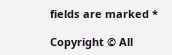fields are marked *

Copyright © All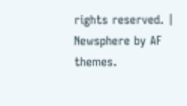rights reserved. | Newsphere by AF themes.